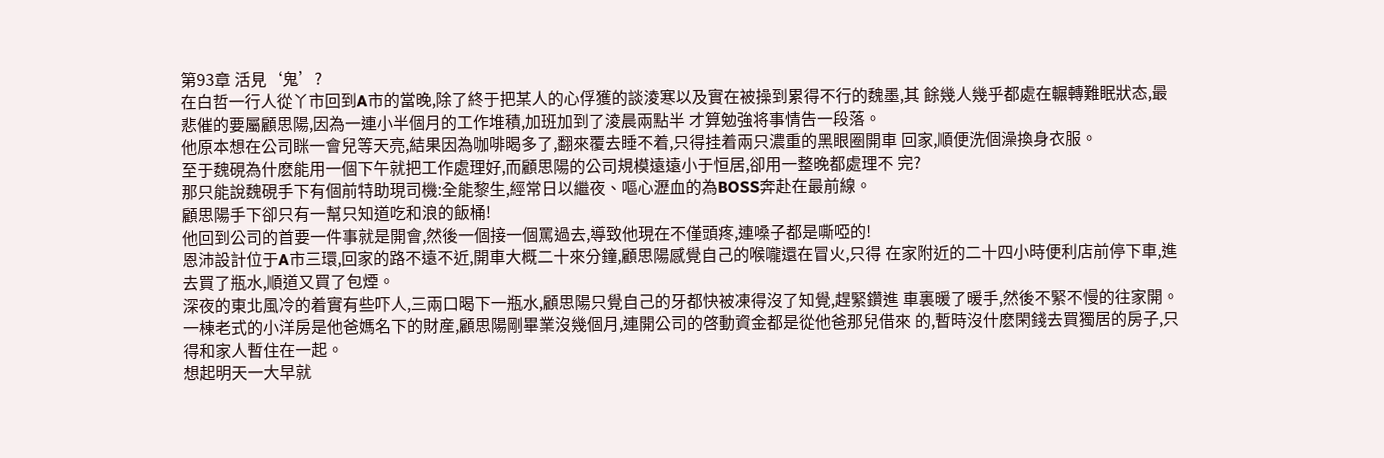第93章 活見‘鬼’?
在白哲一行人從丫市回到A市的當晚,除了終于把某人的心俘獲的談淩寒以及實在被操到累得不行的魏墨,其 餘幾人幾乎都處在輾轉難眠狀态,最悲催的要屬顧思陽,因為一連小半個月的工作堆積,加班加到了淩晨兩點半 才算勉強将事情告一段落。
他原本想在公司眯一會兒等天亮,結果因為咖啡暍多了,翻來覆去睡不着,只得挂着兩只濃重的黑眼圈開車 回家,順便洗個澡換身衣服。
至于魏硯為什麽能用一個下午就把工作處理好,而顧思陽的公司規模遠遠小于恒居,卻用一整晚都處理不 完?
那只能說魏硯手下有個前特助現司機:全能黎生,經常日以繼夜、嘔心瀝血的為BOSS奔赴在最前線。
顧思陽手下卻只有一幫只知道吃和浪的飯桶!
他回到公司的首要一件事就是開會,然後一個接一個罵過去,導致他現在不僅頭疼,連嗓子都是嘶啞的!
恩沛設計位于A市三環,回家的路不遠不近,開車大概二十來分鐘,顧思陽感覺自己的喉嚨還在冒火,只得 在家附近的二十四小時便利店前停下車,進去買了瓶水,順道又買了包煙。
深夜的東北風冷的着實有些吓人,三兩口暍下一瓶水,顧思陽只覺自己的牙都快被凍得沒了知覺,趕緊鑽進 車裏暖了暖手,然後不緊不慢的往家開。
一棟老式的小洋房是他爸媽名下的財産,顧思陽剛畢業沒幾個月,連開公司的啓動資金都是從他爸那兒借來 的,暫時沒什麽閑錢去買獨居的房子,只得和家人暫住在一起。
想起明天一大早就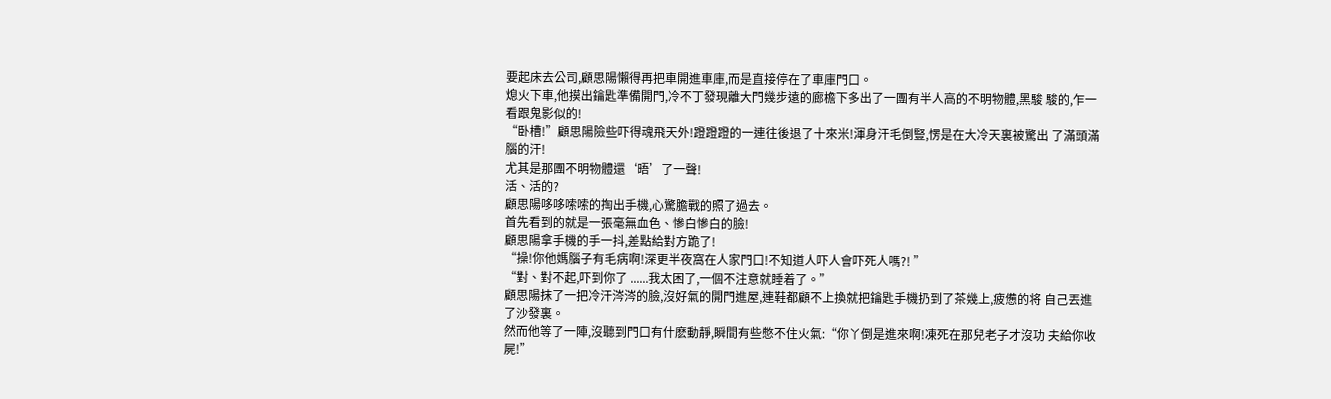要起床去公司,顧思陽懶得再把車開進車庫,而是直接停在了車庫門口。
熄火下車,他摸出鑰匙準備開門,冷不丁發現離大門幾步遠的廊檐下多出了一團有半人高的不明物體,黑駿 駿的,乍一看跟鬼影似的!
“卧槽!”顧思陽險些吓得魂飛天外!蹬蹬蹬的一連往後退了十來米!渾身汗毛倒豎,愣是在大冷天裏被驚出 了滿頭滿腦的汗!
尤其是那團不明物體還‘晤’了一聲!
活、活的?
顧思陽哆哆嗦嗦的掏出手機,心驚膽戰的照了過去。
首先看到的就是一張毫無血色、慘白慘白的臉!
顧思陽拿手機的手一抖,差點給對方跪了!
“操!你他媽腦子有毛病啊!深更半夜窩在人家門口!不知道人吓人會吓死人嗎?! ”
“對、對不起,吓到你了 ......我太困了,一個不注意就睡着了。”
顧思陽抹了一把冷汗涔涔的臉,沒好氣的開門進屋,連鞋都顧不上換就把鑰匙手機扔到了茶幾上,疲憊的将 自己丟進了沙發裏。
然而他等了一陣,沒聽到門口有什麽動靜,瞬間有些憋不住火氣:“你丫倒是進來啊!凍死在那兒老子才沒功 夫給你收屍!”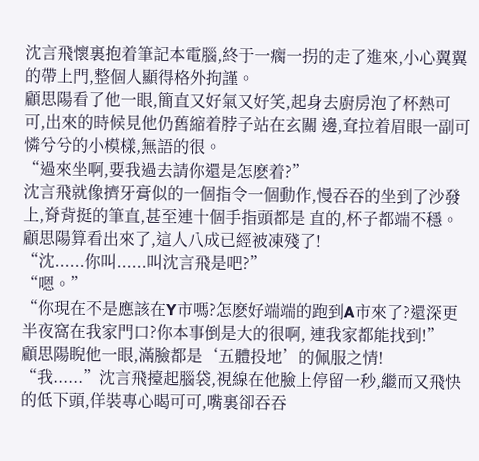沈言飛懷裏抱着筆記本電腦,終于一瘸一拐的走了進來,小心翼翼的帶上門,整個人顯得格外拘謹。
顧思陽看了他一眼,簡直又好氣又好笑,起身去廚房泡了杯熱可可,出來的時候見他仍舊縮着脖子站在玄關 邊,耷拉着眉眼一副可憐兮兮的小模樣,無語的很。
“過來坐啊,要我過去請你還是怎麽着?”
沈言飛就像擠牙膏似的一個指令一個動作,慢吞吞的坐到了沙發上,脊背挺的筆直,甚至連十個手指頭都是 直的,杯子都端不穩。
顧思陽算看出來了,這人八成已經被凍殘了!
“沈......你叫......叫沈言飛是吧?”
“嗯。”
“你現在不是應該在Y市嗎?怎麽好端端的跑到A市來了?還深更半夜窩在我家門口?你本事倒是大的很啊, 連我家都能找到!”
顧思陽睨他一眼,滿臉都是‘五體投地’的佩服之情!
“我......”沈言飛擡起腦袋,視線在他臉上停留一秒,繼而又飛快的低下頭,佯裝專心暍可可,嘴裏卻吞吞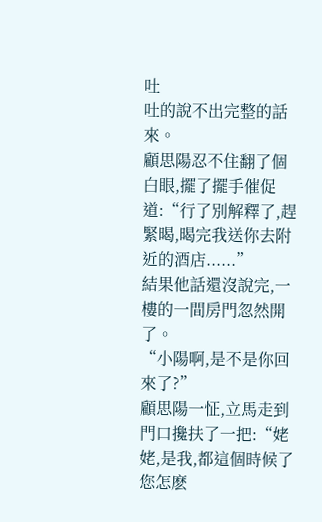吐
吐的說不出完整的話來。
顧思陽忍不住翻了個白眼,擺了擺手催促道:“行了別解釋了,趕緊暍,暍完我送你去附近的酒店......”
結果他話還沒說完,一樓的一間房門忽然開了。
“小陽啊,是不是你回來了?”
顧思陽一怔,立馬走到門口攙扶了一把:“姥姥,是我,都這個時候了您怎麽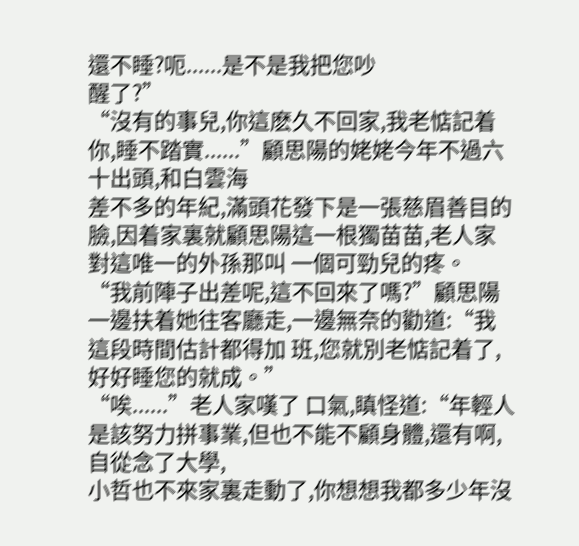還不睡?呃......是不是我把您吵
醒了?”
“沒有的事兒,你這麽久不回家,我老惦記着你,睡不踏實......”顧思陽的姥姥今年不過六十出頭,和白雲海
差不多的年紀,滿頭花發下是一張慈眉善目的臉,因着家裏就顧思陽這一根獨苗苗,老人家對這唯一的外孫那叫 一個可勁兒的疼。
“我前陣子出差呢,這不回來了嗎?”顧思陽一邊扶着她往客廳走,一邊無奈的勸道:“我這段時間估計都得加 班,您就別老惦記着了,好好睡您的就成。”
“唉......”老人家嘆了 口氣,瞋怪道:“年輕人是該努力拼事業,但也不能不顧身體,還有啊,自從念了大學,
小哲也不來家裏走動了,你想想我都多少年沒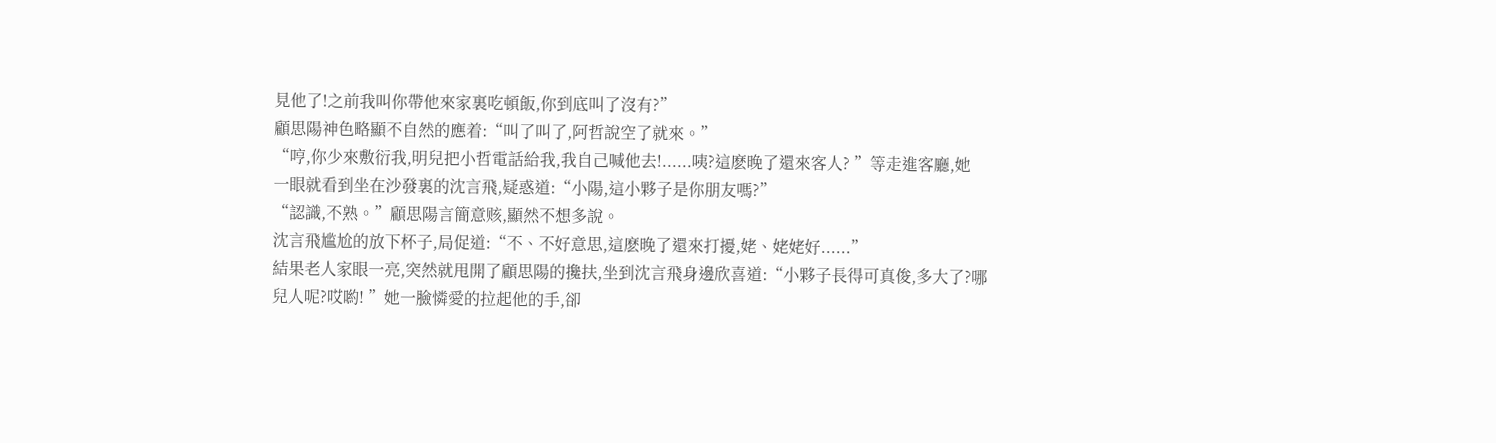見他了!之前我叫你帶他來家裏吃頓飯,你到底叫了沒有?”
顧思陽神色略顯不自然的應着:“叫了叫了,阿哲說空了就來。”
“哼,你少來敷衍我,明兒把小哲電話給我,我自己喊他去!......咦?這麽晚了還來客人? ”等走進客廳,她
一眼就看到坐在沙發裏的沈言飛,疑惑道:“小陽,這小夥子是你朋友嗎?”
“認識,不熟。”顧思陽言簡意赅,顯然不想多說。
沈言飛尴尬的放下杯子,局促道:“不、不好意思,這麽晚了還來打擾,姥、姥姥好......”
結果老人家眼一亮,突然就甩開了顧思陽的攙扶,坐到沈言飛身邊欣喜道:“小夥子長得可真俊,多大了?哪 兒人呢?哎喲! ”她一臉憐愛的拉起他的手,卻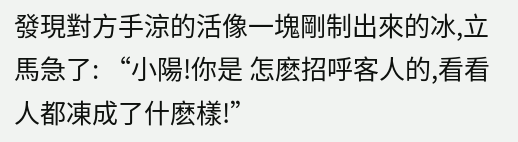發現對方手涼的活像一塊剛制出來的冰,立馬急了: “小陽!你是 怎麽招呼客人的,看看人都凍成了什麽樣!”